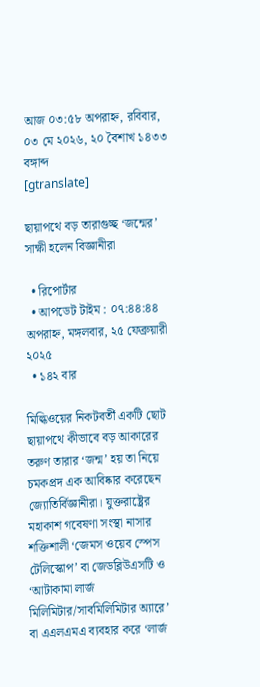আজ ০৩:৫৮ অপরাহ্ন, রবিবার, ০৩ মে ২০২৬, ২০ বৈশাখ ১৪৩৩ বঙ্গাব্দ
[gtranslate]

ছায়াপথে বড় তারাগুচ্ছ ‘জন্মের’ সাক্ষী হলেন বিজ্ঞানীরা

  • রিপোর্টার
  • আপডেট টাইম : ০৭:৪৪:৪৪ অপরাহ্ন, মঙ্গলবার, ২৫ ফেব্রুয়ারী ২০২৫
  • ১৪২ বার

মিল্কিওয়ের নিকটবর্তী একটি ছোট ছায়াপথে কীভাবে বড় আকারের তরুণ তারার ‘জন্ম’ হয় তা নিয়ে চমকপ্রদ এক আবিষ্কার করেছেন জ্যোতির্বিজ্ঞানীরা। যুক্তরাষ্ট্রের মহাকাশ গবেষণা সংস্থা নাসার শক্তিশালী ‘জেমস ওয়েব স্পেস টেলিস্কোপ’ বা জেডব্লিউএসটি ও ‘আটাকামা লার্জ মিলিমিটার/সাবমিলিমিটার অ্যারে’ বা এএলএমএ ব্যবহার করে ‘লার্জ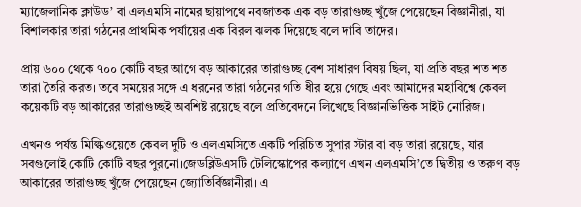ম্যাজেলানিক ক্লাউড’ বা এলএমসি নামের ছায়াপথে নবজাতক এক বড় তারাগুচ্ছ খুঁজে পেয়েছেন বিজ্ঞানীরা, যা বিশালকার তারা গঠনের প্রাথমিক পর্যায়ের এক বিরল ঝলক দিয়েছে বলে দাবি তাদের।

প্রায় ৬০০ থেকে ৭০০ কোটি বছর আগে বড় আকারের তারাগুচ্ছ বেশ সাধারণ বিষয় ছিল, যা প্রতি বছর শত শত তারা তৈরি করত। তবে সময়ের সঙ্গে এ ধরনের তারা গঠনের গতি ধীর হয়ে গেছে এবং আমাদের মহাবিশ্বে কেবল কয়েকটি বড় আকারের তারাগুচ্ছই অবশিষ্ট রয়েছে বলে প্রতিবেদনে লিখেছে বিজ্ঞানভিত্তিক সাইট নোরিজ।

এখনও পর্যন্ত মিল্কিওয়েতে কেবল দুটি ও এলএমসিতে একটি পরিচিত সুপার স্টার বা বড় তারা রয়েছে, যার সবগুলোই কোটি কোটি বছর পুরনো।জেডব্লিউএসটি টেলিস্কোপের কল্যাণে এখন এলএমসি’তে দ্বিতীয় ও তরুণ বড় আকারের তারাগুচ্ছ খুঁজে পেয়েছেন জ্যোতির্বিজ্ঞানীরা। এ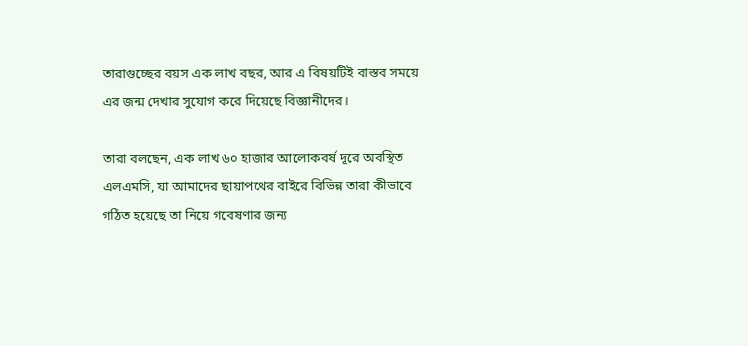তারাগুচ্ছের বয়স এক লাখ বছর, আর এ বিষয়টিই বাস্তব সময়ে এর জন্ম দেখার সুযোগ করে দিয়েছে বিজ্ঞানীদের।

তারা বলছেন, এক লাখ ৬০ হাজার আলোকবর্ষ দূরে অবস্থিত এলএমসি, যা আমাদের ছায়াপথের বাইরে বিভিন্ন তারা কীভাবে গঠিত হয়েছে তা নিয়ে গবেষণার জন্য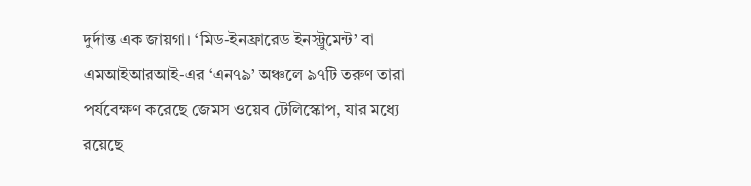দুর্দান্ত এক জায়গা। ‘মিড-ইনফ্রারেড ইনস্ট্রুমেন্ট’ বা এমআইআরআই-এর ‘এন৭৯’ অঞ্চলে ৯৭টি তরুণ তারা পর্যবেক্ষণ করেছে জেমস ওয়েব টেলিস্কোপ, যার মধ্যে রয়েছে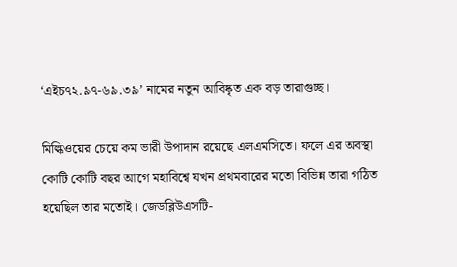‘এইচ৭২.৯৭-৬৯.৩৯’ নামের নতুন আবিষ্কৃত এক বড় তারাগুচ্ছ।

মিল্কিওয়ের চেয়ে কম ভারী উপাদান রয়েছে এলএমসিতে। ফলে এর অবস্থা কোটি কোটি বছর আগে মহাবিশ্বে যখন প্রথমবারের মতো বিভিন্ন তারা গঠিত হয়েছিল তার মতোই। জেডব্লিউএসটি-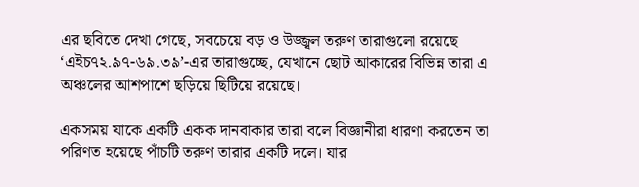এর ছবিতে দেখা গেছে, সবচেয়ে বড় ও উজ্জ্বল তরুণ তারাগুলো রয়েছে ‘এইচ৭২.৯৭-৬৯.৩৯’-এর তারাগুচ্ছে, যেখানে ছোট আকারের বিভিন্ন তারা এ অঞ্চলের আশপাশে ছড়িয়ে ছিটিয়ে রয়েছে।

একসময় যাকে একটি একক দানবাকার তারা বলে বিজ্ঞানীরা ধারণা করতেন তা পরিণত হয়েছে পাঁচটি তরুণ তারার একটি দলে। যার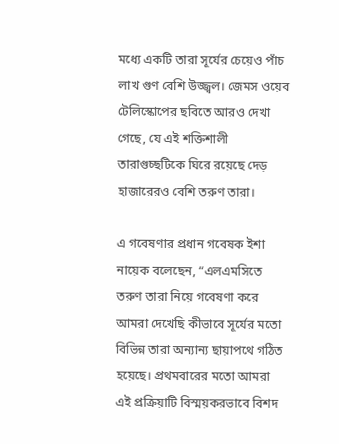মধ্যে একটি তারা সূর্যের চেয়েও পাঁচ লাখ গুণ বেশি উজ্জ্বল। জেমস ওয়েব টেলিস্কোপের ছবিতে আরও দেখা গেছে, যে এই শক্তিশালী তারাগুচ্ছটিকে ঘিরে রয়েছে দেড় হাজারেরও বেশি তরুণ তারা।

এ গবেষণার প্রধান গবেষক ইশা নায়েক বলেছেন, “এলএমসিতে তরুণ তারা নিয়ে গবেষণা করে আমরা দেখেছি কীভাবে সূর্যের মতো বিভিন্ন তারা অন্যান্য ছায়াপথে গঠিত হয়েছে। প্রথমবারের মতো আমরা এই প্রক্রিয়াটি বিস্ময়করভাবে বিশদ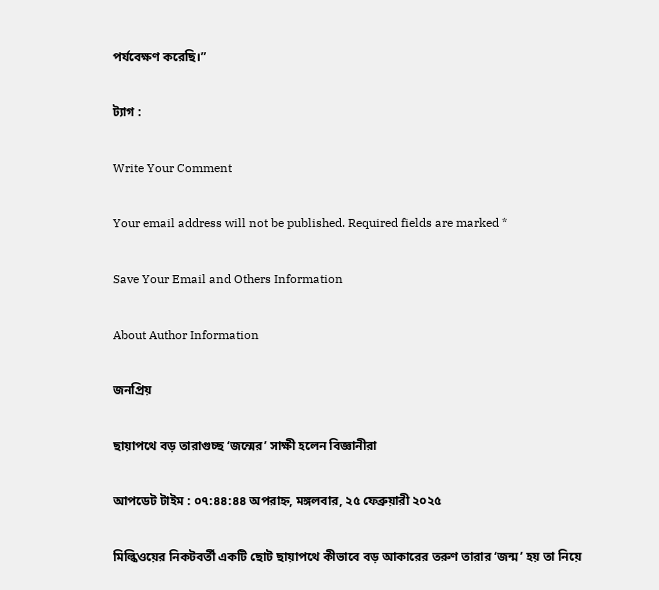পর্যবেক্ষণ করেছি।”

ট্যাগ :

Write Your Comment

Your email address will not be published. Required fields are marked *

Save Your Email and Others Information

About Author Information

জনপ্রিয়

ছায়াপথে বড় তারাগুচ্ছ ‘জন্মের’ সাক্ষী হলেন বিজ্ঞানীরা

আপডেট টাইম : ০৭:৪৪:৪৪ অপরাহ্ন, মঙ্গলবার, ২৫ ফেব্রুয়ারী ২০২৫

মিল্কিওয়ের নিকটবর্তী একটি ছোট ছায়াপথে কীভাবে বড় আকারের তরুণ তারার ‘জন্ম’ হয় তা নিয়ে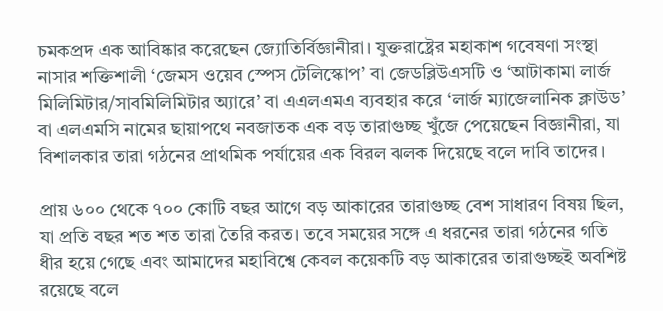চমকপ্রদ এক আবিষ্কার করেছেন জ্যোতির্বিজ্ঞানীরা। যুক্তরাষ্ট্রের মহাকাশ গবেষণা সংস্থা নাসার শক্তিশালী ‘জেমস ওয়েব স্পেস টেলিস্কোপ’ বা জেডব্লিউএসটি ও ‘আটাকামা লার্জ মিলিমিটার/সাবমিলিমিটার অ্যারে’ বা এএলএমএ ব্যবহার করে ‘লার্জ ম্যাজেলানিক ক্লাউড’ বা এলএমসি নামের ছায়াপথে নবজাতক এক বড় তারাগুচ্ছ খুঁজে পেয়েছেন বিজ্ঞানীরা, যা বিশালকার তারা গঠনের প্রাথমিক পর্যায়ের এক বিরল ঝলক দিয়েছে বলে দাবি তাদের।

প্রায় ৬০০ থেকে ৭০০ কোটি বছর আগে বড় আকারের তারাগুচ্ছ বেশ সাধারণ বিষয় ছিল, যা প্রতি বছর শত শত তারা তৈরি করত। তবে সময়ের সঙ্গে এ ধরনের তারা গঠনের গতি ধীর হয়ে গেছে এবং আমাদের মহাবিশ্বে কেবল কয়েকটি বড় আকারের তারাগুচ্ছই অবশিষ্ট রয়েছে বলে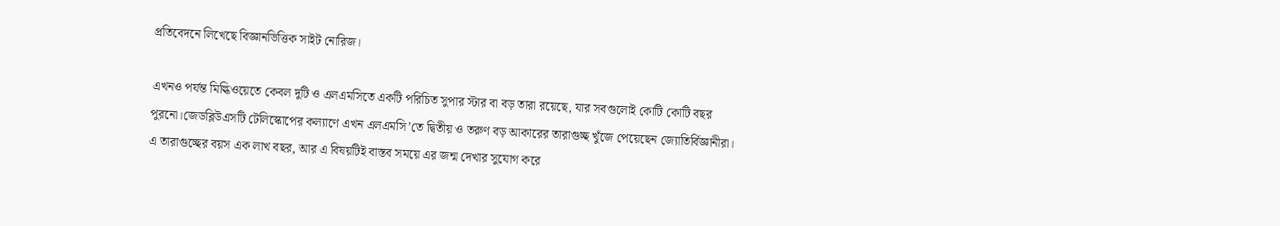প্রতিবেদনে লিখেছে বিজ্ঞানভিত্তিক সাইট নোরিজ।

এখনও পর্যন্ত মিল্কিওয়েতে কেবল দুটি ও এলএমসিতে একটি পরিচিত সুপার স্টার বা বড় তারা রয়েছে, যার সবগুলোই কোটি কোটি বছর পুরনো।জেডব্লিউএসটি টেলিস্কোপের কল্যাণে এখন এলএমসি’তে দ্বিতীয় ও তরুণ বড় আকারের তারাগুচ্ছ খুঁজে পেয়েছেন জ্যোতির্বিজ্ঞানীরা। এ তারাগুচ্ছের বয়স এক লাখ বছর, আর এ বিষয়টিই বাস্তব সময়ে এর জন্ম দেখার সুযোগ করে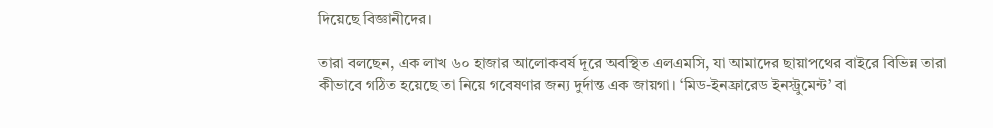দিয়েছে বিজ্ঞানীদের।

তারা বলছেন, এক লাখ ৬০ হাজার আলোকবর্ষ দূরে অবস্থিত এলএমসি, যা আমাদের ছায়াপথের বাইরে বিভিন্ন তারা কীভাবে গঠিত হয়েছে তা নিয়ে গবেষণার জন্য দুর্দান্ত এক জায়গা। ‘মিড-ইনফ্রারেড ইনস্ট্রুমেন্ট’ বা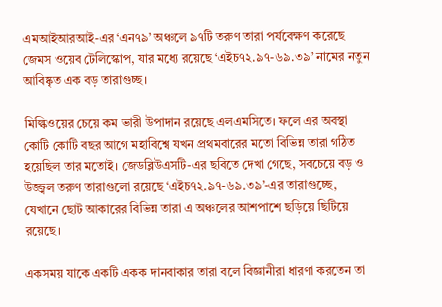এমআইআরআই-এর ‘এন৭৯’ অঞ্চলে ৯৭টি তরুণ তারা পর্যবেক্ষণ করেছে জেমস ওয়েব টেলিস্কোপ, যার মধ্যে রয়েছে ‘এইচ৭২.৯৭-৬৯.৩৯’ নামের নতুন আবিষ্কৃত এক বড় তারাগুচ্ছ।

মিল্কিওয়ের চেয়ে কম ভারী উপাদান রয়েছে এলএমসিতে। ফলে এর অবস্থা কোটি কোটি বছর আগে মহাবিশ্বে যখন প্রথমবারের মতো বিভিন্ন তারা গঠিত হয়েছিল তার মতোই। জেডব্লিউএসটি-এর ছবিতে দেখা গেছে, সবচেয়ে বড় ও উজ্জ্বল তরুণ তারাগুলো রয়েছে ‘এইচ৭২.৯৭-৬৯.৩৯’-এর তারাগুচ্ছে, যেখানে ছোট আকারের বিভিন্ন তারা এ অঞ্চলের আশপাশে ছড়িয়ে ছিটিয়ে রয়েছে।

একসময় যাকে একটি একক দানবাকার তারা বলে বিজ্ঞানীরা ধারণা করতেন তা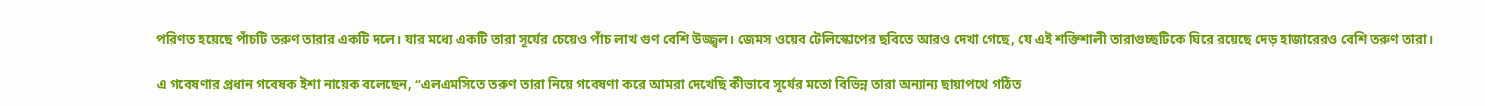পরিণত হয়েছে পাঁচটি তরুণ তারার একটি দলে। যার মধ্যে একটি তারা সূর্যের চেয়েও পাঁচ লাখ গুণ বেশি উজ্জ্বল। জেমস ওয়েব টেলিস্কোপের ছবিতে আরও দেখা গেছে, যে এই শক্তিশালী তারাগুচ্ছটিকে ঘিরে রয়েছে দেড় হাজারেরও বেশি তরুণ তারা।

এ গবেষণার প্রধান গবেষক ইশা নায়েক বলেছেন, “এলএমসিতে তরুণ তারা নিয়ে গবেষণা করে আমরা দেখেছি কীভাবে সূর্যের মতো বিভিন্ন তারা অন্যান্য ছায়াপথে গঠিত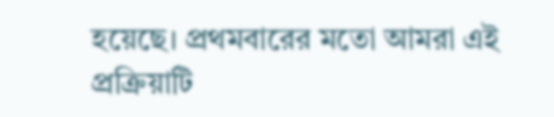হয়েছে। প্রথমবারের মতো আমরা এই প্রক্রিয়াটি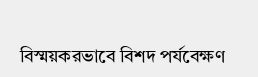বিস্ময়করভাবে বিশদ পর্যবেক্ষণ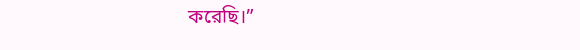করেছি।”